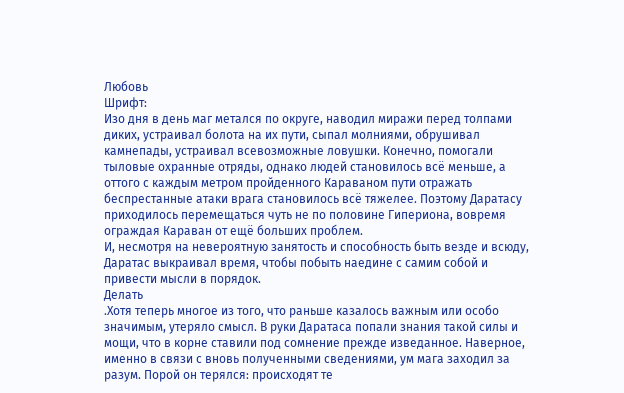Любовь
Шрифт:
Изо дня в день маг метался по округе, наводил миражи перед толпами диких, устраивал болота на их пути, сыпал молниями, обрушивал камнепады, устраивал всевозможные ловушки. Конечно, помогали тыловые охранные отряды, однако людей становилось всё меньше, а оттого с каждым метром пройденного Караваном пути отражать беспрестанные атаки врага становилось всё тяжелее. Поэтому Даратасу приходилось перемещаться чуть не по половине Гипериона, вовремя ограждая Караван от ещё больших проблем.
И, несмотря на невероятную занятость и способность быть везде и всюду, Даратас выкраивал время, чтобы побыть наедине с самим собой и привести мысли в порядок.
Делать
.Хотя теперь многое из того, что раньше казалось важным или особо значимым, утеряло смысл. В руки Даратаса попали знания такой силы и мощи, что в корне ставили под сомнение прежде изведанное. Наверное, именно в связи с вновь полученными сведениями, ум мага заходил за разум. Порой он терялся: происходят те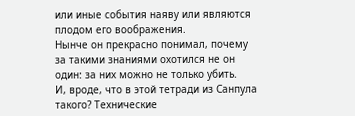или иные события наяву или являются плодом его воображения.
Нынче он прекрасно понимал, почему за такими знаниями охотился не он один: за них можно не только убить.
И, вроде, что в этой тетради из Санпула такого? Технические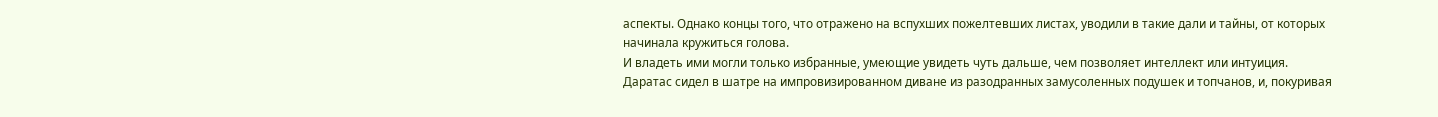аспекты. Однако концы того, что отражено на вспухших пожелтевших листах, уводили в такие дали и тайны, от которых начинала кружиться голова.
И владеть ими могли только избранные, умеющие увидеть чуть дальше, чем позволяет интеллект или интуиция.
Даратас сидел в шатре на импровизированном диване из разодранных замусоленных подушек и топчанов, и, покуривая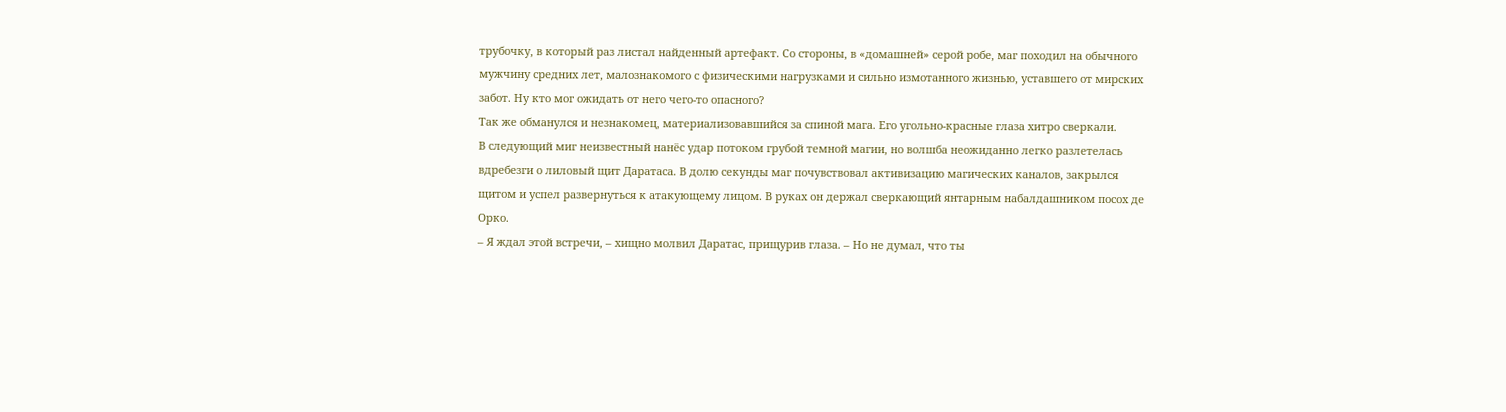трубочку, в который раз листал найденный артефакт. Со стороны, в «домашней» серой робе, маг походил на обычного мужчину средних лет, малознакомого с физическими нагрузками и сильно измотанного жизнью, уставшего от мирских забот. Ну кто мог ожидать от него чего-то опасного?
Так же обманулся и незнакомец, материализовавшийся за спиной мага. Его угольно-красные глаза хитро сверкали.
В следующий миг неизвестный нанёс удар потоком грубой темной магии, но волшба неожиданно легко разлетелась вдребезги о лиловый щит Даратаса. В долю секунды маг почувствовал активизацию магических каналов, закрылся щитом и успел развернуться к атакующему лицом. В руках он держал сверкающий янтарным набалдашником посох де Орко.
– Я ждал этой встречи, – хищно молвил Даратас, прищурив глаза. – Но не думал, что ты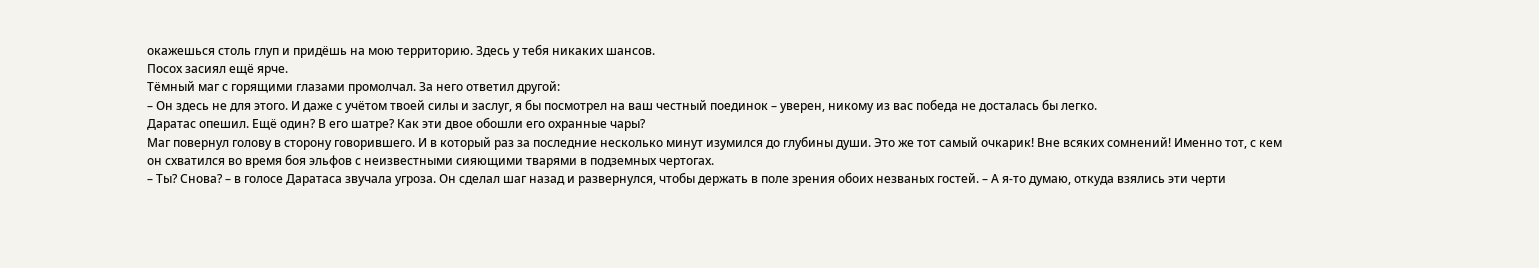окажешься столь глуп и придёшь на мою территорию. Здесь у тебя никаких шансов.
Посох засиял ещё ярче.
Тёмный маг с горящими глазами промолчал. За него ответил другой:
– Он здесь не для этого. И даже с учётом твоей силы и заслуг, я бы посмотрел на ваш честный поединок – уверен, никому из вас победа не досталась бы легко.
Даратас опешил. Ещё один? В его шатре? Как эти двое обошли его охранные чары?
Маг повернул голову в сторону говорившего. И в который раз за последние несколько минут изумился до глубины души. Это же тот самый очкарик! Вне всяких сомнений! Именно тот, с кем он схватился во время боя эльфов с неизвестными сияющими тварями в подземных чертогах.
– Ты? Снова? – в голосе Даратаса звучала угроза. Он сделал шаг назад и развернулся, чтобы держать в поле зрения обоих незваных гостей. – А я-то думаю, откуда взялись эти черти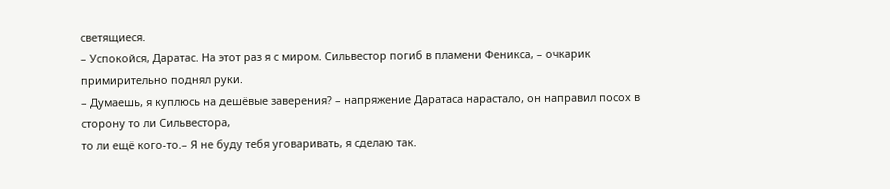светящиеся.
– Успокойся, Даратас. На этот раз я с миром. Сильвестор погиб в пламени Феникса, – очкарик примирительно поднял руки.
– Думаешь, я куплюсь на дешёвые заверения? – напряжение Даратаса нарастало, он направил посох в сторону то ли Сильвестора,
то ли ещё кого-то.– Я не буду тебя уговаривать, я сделаю так.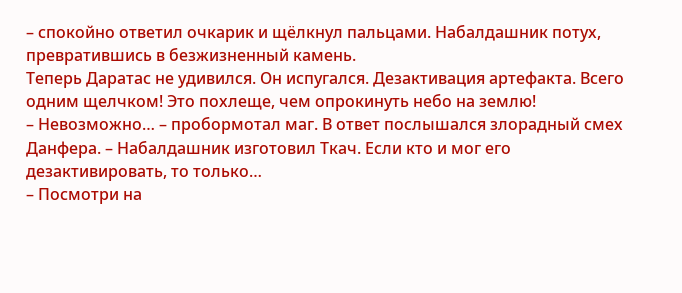– спокойно ответил очкарик и щёлкнул пальцами. Набалдашник потух, превратившись в безжизненный камень.
Теперь Даратас не удивился. Он испугался. Дезактивация артефакта. Всего одним щелчком! Это похлеще, чем опрокинуть небо на землю!
– Невозможно… – пробормотал маг. В ответ послышался злорадный смех Данфера. – Набалдашник изготовил Ткач. Если кто и мог его дезактивировать, то только…
– Посмотри на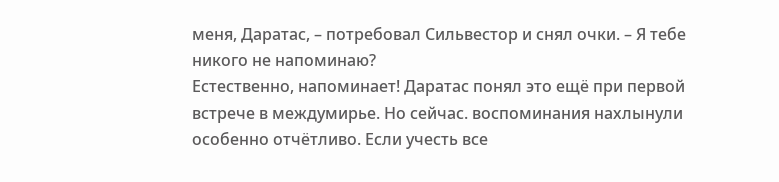меня, Даратас, – потребовал Сильвестор и снял очки. – Я тебе никого не напоминаю?
Естественно, напоминает! Даратас понял это ещё при первой встрече в междумирье. Но сейчас. воспоминания нахлынули особенно отчётливо. Если учесть все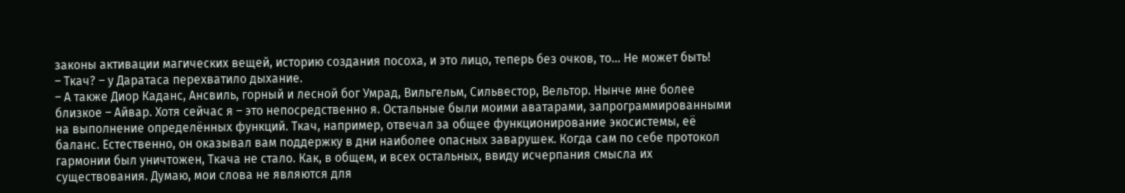законы активации магических вещей, историю создания посоха, и это лицо, теперь без очков, то… Не может быть!
– Ткач? – у Даратаса перехватило дыхание.
– А также Диор Каданс, Ансвиль, горный и лесной бог Умрад, Вильгельм, Сильвестор, Вельтор. Нынче мне более близкое – Айвар. Хотя сейчас я – это непосредственно я. Остальные были моими аватарами, запрограммированными на выполнение определённых функций. Ткач, например, отвечал за общее функционирование экосистемы, её баланс. Естественно, он оказывал вам поддержку в дни наиболее опасных заварушек. Когда сам по себе протокол гармонии был уничтожен, Ткача не стало. Как, в общем, и всех остальных, ввиду исчерпания смысла их существования. Думаю, мои слова не являются для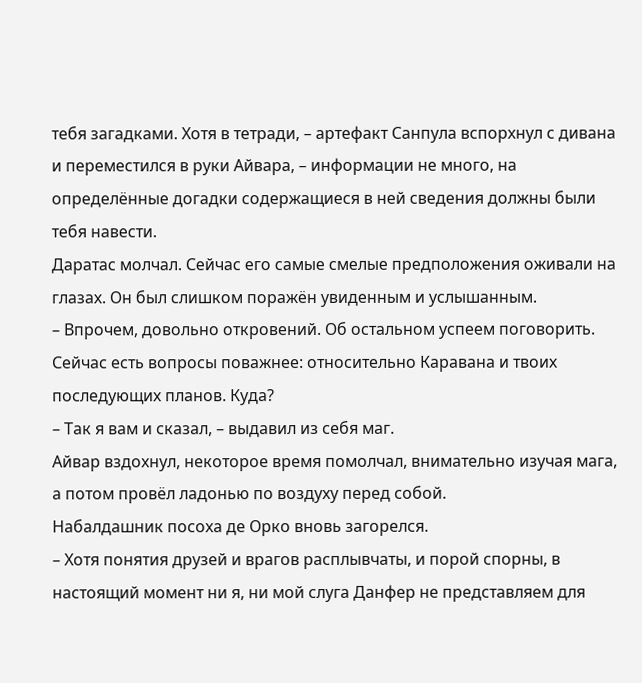тебя загадками. Хотя в тетради, – артефакт Санпула вспорхнул с дивана и переместился в руки Айвара, – информации не много, на определённые догадки содержащиеся в ней сведения должны были тебя навести.
Даратас молчал. Сейчас его самые смелые предположения оживали на глазах. Он был слишком поражён увиденным и услышанным.
– Впрочем, довольно откровений. Об остальном успеем поговорить. Сейчас есть вопросы поважнее: относительно Каравана и твоих последующих планов. Куда?
– Так я вам и сказал, – выдавил из себя маг.
Айвар вздохнул, некоторое время помолчал, внимательно изучая мага, а потом провёл ладонью по воздуху перед собой.
Набалдашник посоха де Орко вновь загорелся.
– Хотя понятия друзей и врагов расплывчаты, и порой спорны, в настоящий момент ни я, ни мой слуга Данфер не представляем для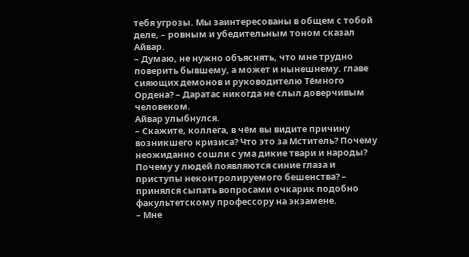тебя угрозы. Мы заинтересованы в общем с тобой деле, – ровным и убедительным тоном сказал Айвар.
– Думаю, не нужно объяснять, что мне трудно поверить бывшему, а может и нынешнему. главе сияющих демонов и руководителю Тёмного Ордена? – Даратас никогда не слыл доверчивым человеком.
Айвар улыбнулся.
– Скажите, коллега, в чём вы видите причину возникшего кризиса? Что это за Мститель? Почему неожиданно сошли с ума дикие твари и народы? Почему у людей появляются синие глаза и приступы неконтролируемого бешенства? – принялся сыпать вопросами очкарик подобно факультетскому профессору на экзамене.
– Мне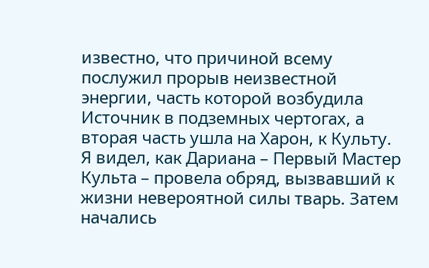известно, что причиной всему послужил прорыв неизвестной энергии, часть которой возбудила Источник в подземных чертогах, а вторая часть ушла на Харон, к Культу. Я видел, как Дариана – Первый Мастер Культа – провела обряд, вызвавший к жизни невероятной силы тварь. Затем начались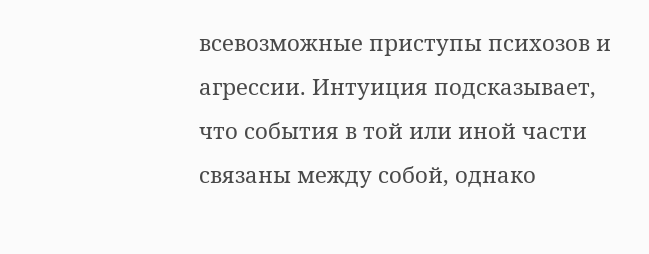всевозможные приступы психозов и агрессии. Интуиция подсказывает, что события в той или иной части связаны между собой, однако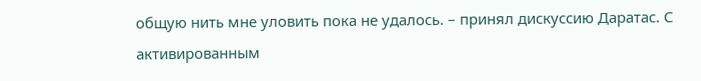общую нить мне уловить пока не удалось. – принял дискуссию Даратас. С активированным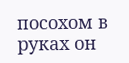посохом в руках он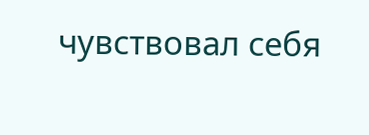чувствовал себя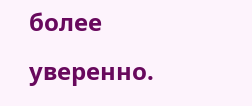более уверенно.